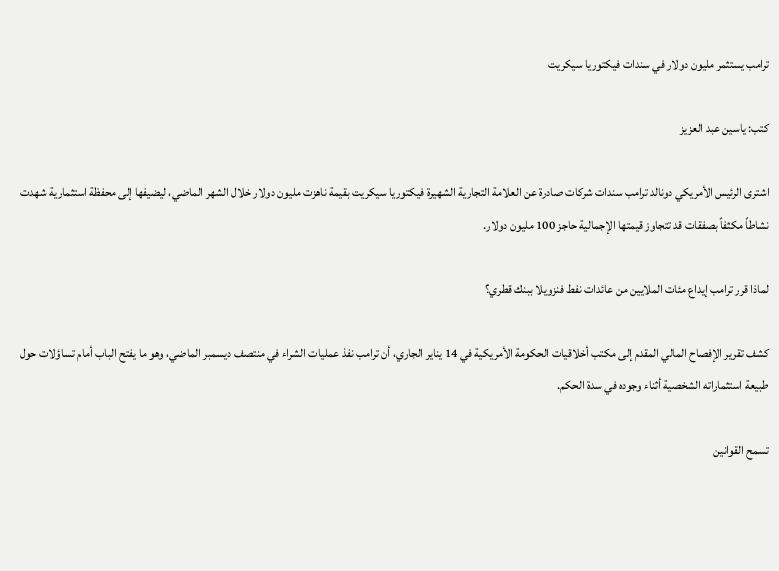ترامب يستثمر مليون دولار في سندات فيكتوريا سيكريت

كتب: ياسين عبد العزيز

اشترى الرئيس الأمريكي دونالد ترامب سندات شركات صادرة عن العلامة التجارية الشهيرة فيكتوريا سيكريت بقيمة ناهزت مليون دولار خلال الشهر الماضي، ليضيفها إلى محفظة استثمارية شهدت نشاطاً مكثفاً بصفقات قد تتجاوز قيمتها الإجمالية حاجز 100 مليون دولار.

لماذا قرر ترامب إيداع مئات الملايين من عائدات نفط فنزويلا ببنك قطري؟

كشف تقرير الإفصاح المالي المقدم إلى مكتب أخلاقيات الحكومة الأمريكية في 14 يناير الجاري، أن ترامب نفذ عمليات الشراء في منتصف ديسمبر الماضي، وهو ما يفتح الباب أمام تساؤلات حول طبيعة استثماراته الشخصية أثناء وجوده في سدة الحكم.

تسمح القوانين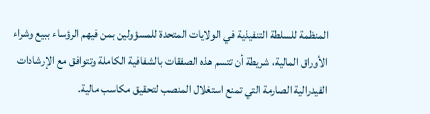المنظمة للسلطة التنفيذية في الولايات المتحدة للمسؤولين بمن فيهم الرؤساء ببيع وشراء الأوراق المالية، شريطة أن تتسم هذه الصفقات بالشفافية الكاملة وتتوافق مع الإرشادات الفيدرالية الصارمة التي تمنع استغلال المنصب لتحقيق مكاسب مالية.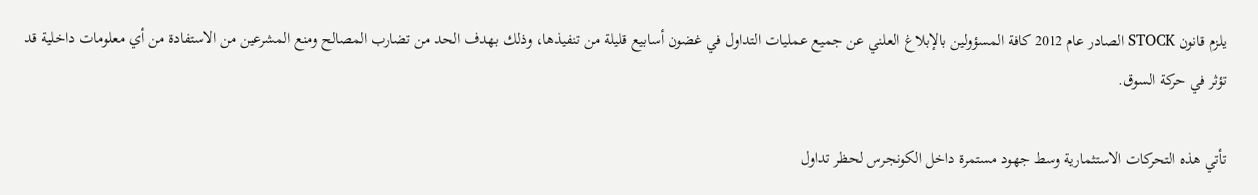يلزم قانون STOCK الصادر عام 2012 كافة المسؤولين بالإبلاغ العلني عن جميع عمليات التداول في غضون أسابيع قليلة من تنفيذها، وذلك بهدف الحد من تضارب المصالح ومنع المشرعين من الاستفادة من أي معلومات داخلية قد تؤثر في حركة السوق.

تأتي هذه التحركات الاستثمارية وسط جهود مستمرة داخل الكونجرس لحظر تداول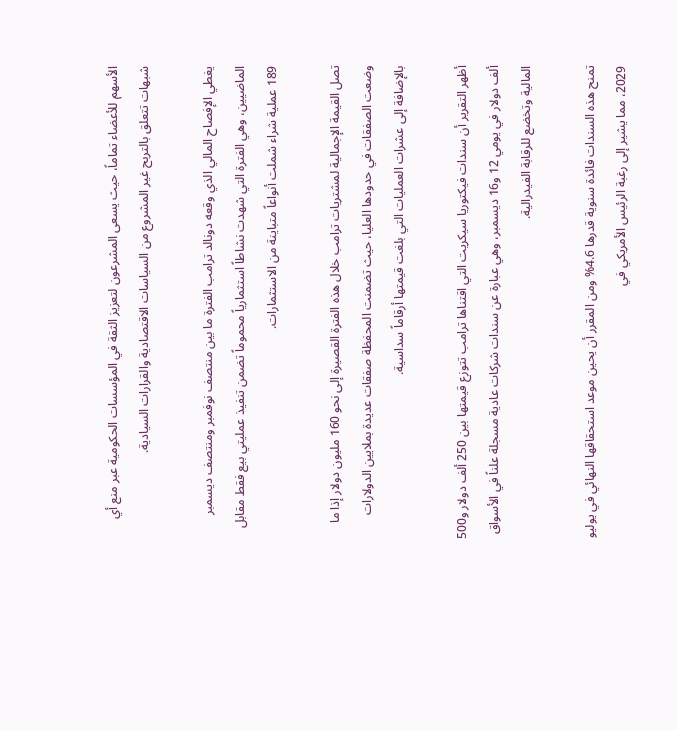الأسهم للأعضاء تماماً، حيث يسعى المشرعون لتعزيز الثقة في المؤسسات الحكومية عبر منع أي شبهات تتعلق بالتربح غير المشروع من السياسات الاقتصادية والقرارات السيادية.

يغطي الإفصاح المالي الذي وقعه دونالد ترامب الفترة ما بين منتصف نوفمبر ومنتصف ديسمبر الماضيين، وهي الفترة التي شهدت نشاطاً استثمارياً محموماً تضمن تنفيذ عمليتي بيع فقط مقابل 189 عملية شراء شملت أنواعاً متباينة من الاستثمارات.

تصل القيمة الإجمالية لمشتريات ترامب خلال هذه الفترة القصيرة إلى نحو 160 مليون دولار إذا ما وضعت الصفقات في حدودها العليا، حيث تضمنت المحفظة صفقات عديدة بملايين الدولارات بالإضافة إلى عشرات العمليات التي بلغت قيمتها أرقاماً سداسية.

أظهر التقرير أن سندات فيكتوريا سيكريت التي اقتناها ترامب تتوزع قيمتها بين 250 ألف دولار و500 ألف دولار في يومي 12 و16 ديسمبر، وهي عبارة عن سندات شركات عادية مسجلة علناً في الأسواق المالية وتخضع للرقابة الفيدرالية.

تمنح هذه السندات فائدة سنوية قدرها 4.6% ومن المقرر أن يحين موعد استحقاقها النهائي في يوليو 2029، مما يشير إلى رغبة الرئيس الأمريكي في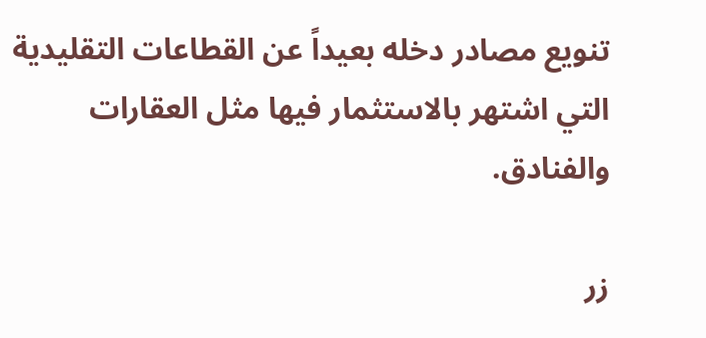تنويع مصادر دخله بعيداً عن القطاعات التقليدية التي اشتهر بالاستثمار فيها مثل العقارات والفنادق.

زر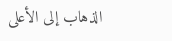الذهاب إلى الأعلى